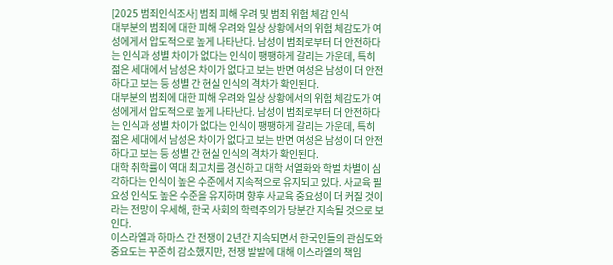[2025 범죄인식조사] 범죄 피해 우려 및 범죄 위험 체감 인식
대부분의 범죄에 대한 피해 우려와 일상 상황에서의 위험 체감도가 여성에게서 압도적으로 높게 나타난다. 남성이 범죄로부터 더 안전하다는 인식과 성별 차이가 없다는 인식이 팽팽하게 갈리는 가운데, 특히 젊은 세대에서 남성은 차이가 없다고 보는 반면 여성은 남성이 더 안전하다고 보는 등 성별 간 현실 인식의 격차가 확인된다.
대부분의 범죄에 대한 피해 우려와 일상 상황에서의 위험 체감도가 여성에게서 압도적으로 높게 나타난다. 남성이 범죄로부터 더 안전하다는 인식과 성별 차이가 없다는 인식이 팽팽하게 갈리는 가운데, 특히 젊은 세대에서 남성은 차이가 없다고 보는 반면 여성은 남성이 더 안전하다고 보는 등 성별 간 현실 인식의 격차가 확인된다.
대학 취학률이 역대 최고치를 경신하고 대학 서열화와 학벌 차별이 심각하다는 인식이 높은 수준에서 지속적으로 유지되고 있다. 사교육 필요성 인식도 높은 수준을 유지하며 향후 사교육 중요성이 더 커질 것이라는 전망이 우세해, 한국 사회의 학력주의가 당분간 지속될 것으로 보인다.
이스라엘과 하마스 간 전쟁이 2년간 지속되면서 한국인들의 관심도와 중요도는 꾸준히 감소했지만, 전쟁 발발에 대해 이스라엘의 책임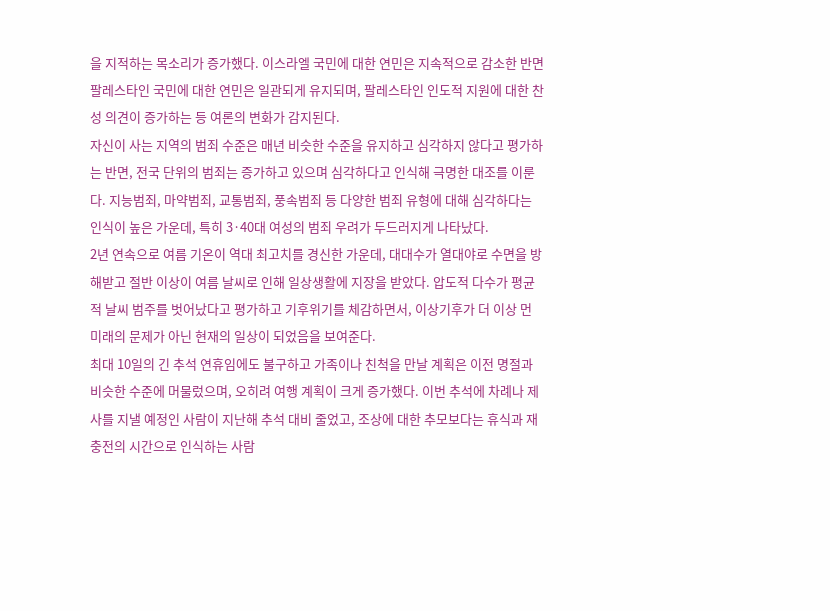을 지적하는 목소리가 증가했다. 이스라엘 국민에 대한 연민은 지속적으로 감소한 반면 팔레스타인 국민에 대한 연민은 일관되게 유지되며, 팔레스타인 인도적 지원에 대한 찬성 의견이 증가하는 등 여론의 변화가 감지된다.
자신이 사는 지역의 범죄 수준은 매년 비슷한 수준을 유지하고 심각하지 않다고 평가하는 반면, 전국 단위의 범죄는 증가하고 있으며 심각하다고 인식해 극명한 대조를 이룬다. 지능범죄, 마약범죄, 교통범죄, 풍속범죄 등 다양한 범죄 유형에 대해 심각하다는 인식이 높은 가운데, 특히 3·40대 여성의 범죄 우려가 두드러지게 나타났다.
2년 연속으로 여름 기온이 역대 최고치를 경신한 가운데, 대대수가 열대야로 수면을 방해받고 절반 이상이 여름 날씨로 인해 일상생활에 지장을 받았다. 압도적 다수가 평균적 날씨 범주를 벗어났다고 평가하고 기후위기를 체감하면서, 이상기후가 더 이상 먼 미래의 문제가 아닌 현재의 일상이 되었음을 보여준다.
최대 10일의 긴 추석 연휴임에도 불구하고 가족이나 친척을 만날 계획은 이전 명절과 비슷한 수준에 머물렀으며, 오히려 여행 계획이 크게 증가했다. 이번 추석에 차례나 제사를 지낼 예정인 사람이 지난해 추석 대비 줄었고, 조상에 대한 추모보다는 휴식과 재충전의 시간으로 인식하는 사람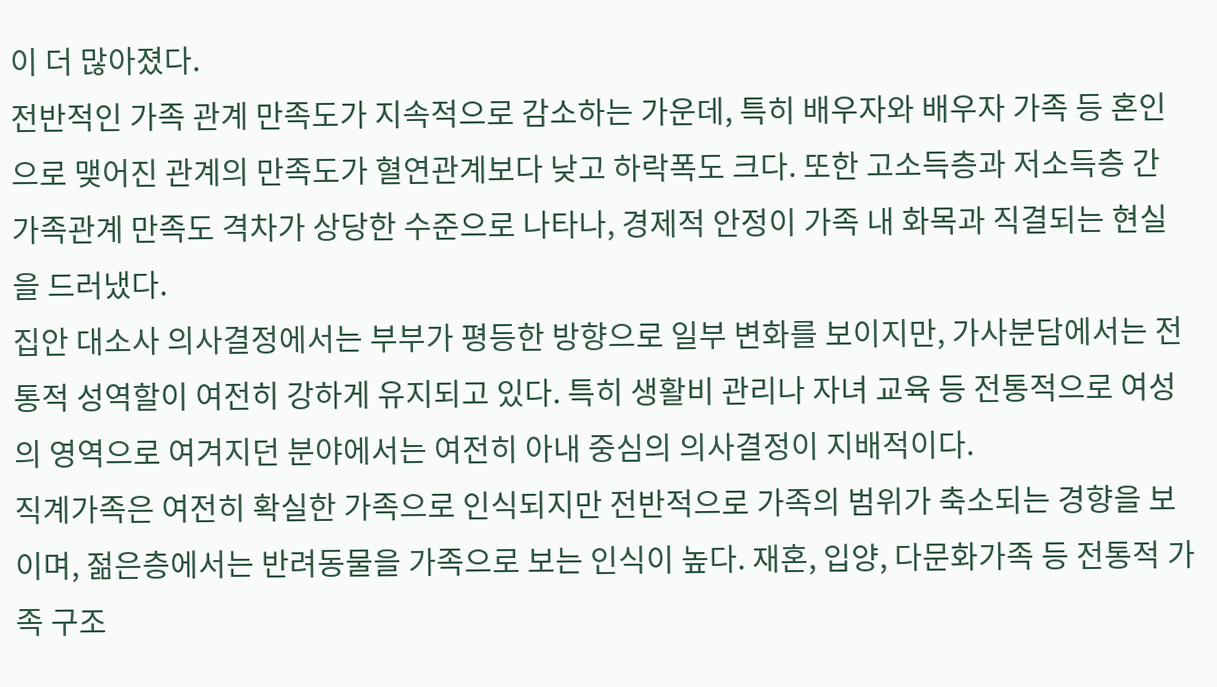이 더 많아졌다.
전반적인 가족 관계 만족도가 지속적으로 감소하는 가운데, 특히 배우자와 배우자 가족 등 혼인으로 맺어진 관계의 만족도가 혈연관계보다 낮고 하락폭도 크다. 또한 고소득층과 저소득층 간 가족관계 만족도 격차가 상당한 수준으로 나타나, 경제적 안정이 가족 내 화목과 직결되는 현실을 드러냈다.
집안 대소사 의사결정에서는 부부가 평등한 방향으로 일부 변화를 보이지만, 가사분담에서는 전통적 성역할이 여전히 강하게 유지되고 있다. 특히 생활비 관리나 자녀 교육 등 전통적으로 여성의 영역으로 여겨지던 분야에서는 여전히 아내 중심의 의사결정이 지배적이다.
직계가족은 여전히 확실한 가족으로 인식되지만 전반적으로 가족의 범위가 축소되는 경향을 보이며, 젊은층에서는 반려동물을 가족으로 보는 인식이 높다. 재혼, 입양, 다문화가족 등 전통적 가족 구조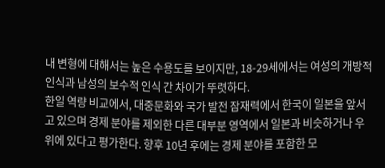내 변형에 대해서는 높은 수용도를 보이지만, 18-29세에서는 여성의 개방적 인식과 남성의 보수적 인식 간 차이가 뚜렷하다.
한일 역량 비교에서, 대중문화와 국가 발전 잠재력에서 한국이 일본을 앞서고 있으며 경제 분야를 제외한 다른 대부분 영역에서 일본과 비슷하거나 우위에 있다고 평가한다. 향후 10년 후에는 경제 분야를 포함한 모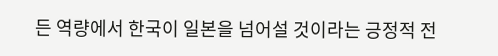든 역량에서 한국이 일본을 넘어설 것이라는 긍정적 전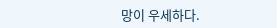망이 우세하다.